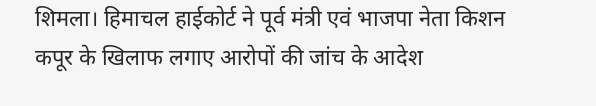शिमला। हिमाचल हाईकोर्ट ने पूर्व मंत्री एवं भाजपा नेता किशन कपूर के खिलाफ लगाए आरोपों की जांच के आदेश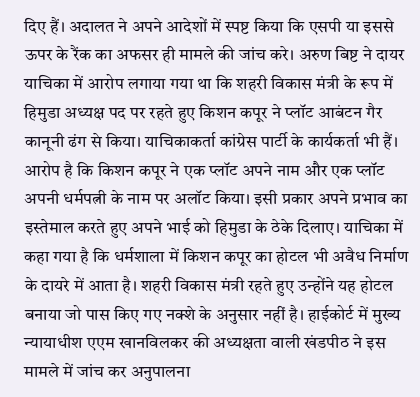दिए हैं। अदालत ने अपने आदेशों में स्पष्ट किया कि एसपी या इससे ऊपर के रैंक का अफसर ही मामले की जांच करे। अरुण बिष्ट ने दायर याचिका में आरोप लगाया गया था कि शहरी विकास मंत्री के रूप में हिमुडा अध्यक्ष पद पर रहते हुए किशन कपूर ने प्लॉट आबंटन गैर कानूनी ढंग से किया। याचिकाकर्ता कांग्रेस पार्टी के कार्यकर्ता भी हैं।
आरोप है कि किशन कपूर ने एक प्लॉट अपने नाम और एक प्लॉट अपनी धर्मपत्नी के नाम पर अलॉट किया। इसी प्रकार अपने प्रभाव का इस्तेमाल करते हुए अपने भाई को हिमुडा के ठेके दिलाए। याचिका में कहा गया है कि धर्मशाला में किशन कपूर का होटल भी अवैध निर्माण के दायरे में आता है। शहरी विकास मंत्री रहते हुए उन्होंने यह होटल बनाया जो पास किए गए नक्शे के अनुसार नहीं है। हाईकोर्ट में मुख्य न्यायाधीश एएम खानविलकर की अध्यक्षता वाली खंडपीठ ने इस मामले में जांच कर अनुपालना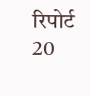रिपोर्ट 20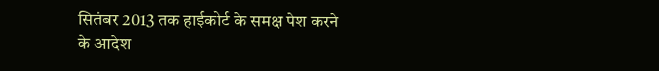सितंबर 2013 तक हाईकोर्ट के समक्ष पेश करने के आदेश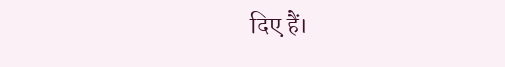दिए हैं।